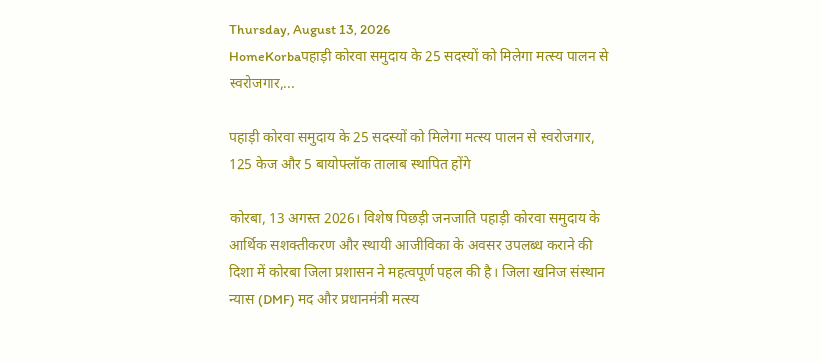Thursday, August 13, 2026
HomeKorbaपहाड़ी कोरवा समुदाय के 25 सदस्यों को मिलेगा मत्स्य पालन से स्वरोजगार,...

पहाड़ी कोरवा समुदाय के 25 सदस्यों को मिलेगा मत्स्य पालन से स्वरोजगार, 125 केज और 5 बायोफ्लॉक तालाब स्थापित होंगे

कोरबा, 13 अगस्त 2026। विशेष पिछड़ी जनजाति पहाड़ी कोरवा समुदाय के आर्थिक सशक्तीकरण और स्थायी आजीविका के अवसर उपलब्ध कराने की दिशा में कोरबा जिला प्रशासन ने महत्वपूर्ण पहल की है। जिला खनिज संस्थान न्यास (DMF) मद और प्रधानमंत्री मत्स्य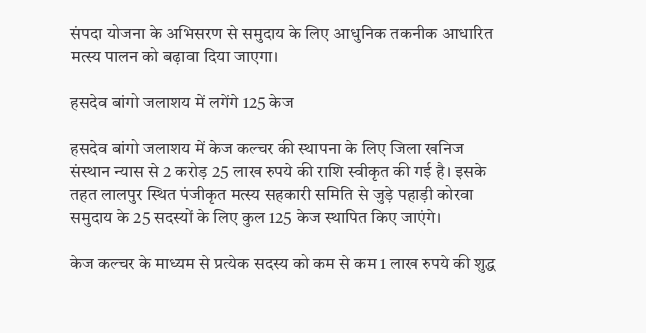संपदा योजना के अभिसरण से समुदाय के लिए आधुनिक तकनीक आधारित मत्स्य पालन को बढ़ावा दिया जाएगा।

हसदेव बांगो जलाशय में लगेंगे 125 केज

हसदेव बांगो जलाशय में केज कल्चर की स्थापना के लिए जिला खनिज संस्थान न्यास से 2 करोड़ 25 लाख रुपये की राशि स्वीकृत की गई है। इसके तहत लालपुर स्थित पंजीकृत मत्स्य सहकारी समिति से जुड़े पहाड़ी कोरवा समुदाय के 25 सदस्यों के लिए कुल 125 केज स्थापित किए जाएंगे।

केज कल्चर के माध्यम से प्रत्येक सदस्य को कम से कम 1 लाख रुपये की शुद्ध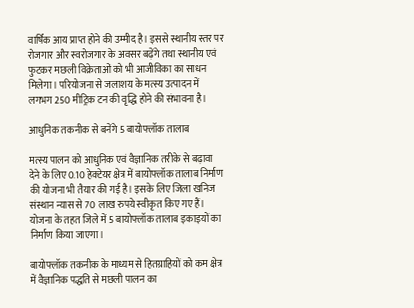वार्षिक आय प्राप्त होने की उम्मीद है। इससे स्थानीय स्तर पर रोजगार और स्वरोजगार के अवसर बढ़ेंगे तथा स्थानीय एवं फुटकर मछली विक्रेताओं को भी आजीविका का साधन मिलेगा। परियोजना से जलाशय के मत्स्य उत्पादन में लगभग 250 मीट्रिक टन की वृद्धि होने की संभावना है।

आधुनिक तकनीक से बनेंगे 5 बायोफ्लॉक तालाब

मत्स्य पालन को आधुनिक एवं वैज्ञानिक तरीके से बढ़ावा देने के लिए 0.10 हेक्टेयर क्षेत्र में बायोफ्लॉक तालाब निर्माण की योजना भी तैयार की गई है। इसके लिए जिला खनिज संस्थान न्यास से 70 लाख रुपये स्वीकृत किए गए हैं। योजना के तहत जिले में 5 बायोफ्लॉक तालाब इकाइयों का निर्माण किया जाएगा।

बायोफ्लॉक तकनीक के माध्यम से हितग्राहियों को कम क्षेत्र में वैज्ञानिक पद्धति से मछली पालन का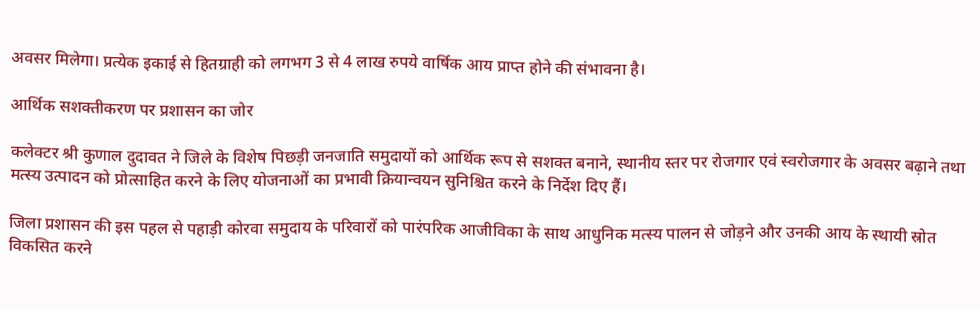अवसर मिलेगा। प्रत्येक इकाई से हितग्राही को लगभग 3 से 4 लाख रुपये वार्षिक आय प्राप्त होने की संभावना है।

आर्थिक सशक्तीकरण पर प्रशासन का जोर

कलेक्टर श्री कुणाल दुदावत ने जिले के विशेष पिछड़ी जनजाति समुदायों को आर्थिक रूप से सशक्त बनाने, स्थानीय स्तर पर रोजगार एवं स्वरोजगार के अवसर बढ़ाने तथा मत्स्य उत्पादन को प्रोत्साहित करने के लिए योजनाओं का प्रभावी क्रियान्वयन सुनिश्चित करने के निर्देश दिए हैं।

जिला प्रशासन की इस पहल से पहाड़ी कोरवा समुदाय के परिवारों को पारंपरिक आजीविका के साथ आधुनिक मत्स्य पालन से जोड़ने और उनकी आय के स्थायी स्रोत विकसित करने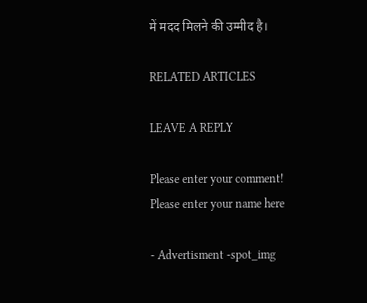में मदद मिलने की उम्मीद है।

RELATED ARTICLES

LEAVE A REPLY

Please enter your comment!
Please enter your name here

- Advertisment -spot_img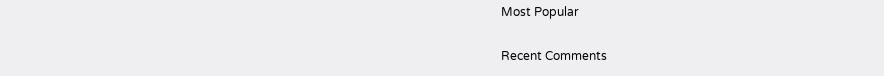Most Popular

Recent Comments